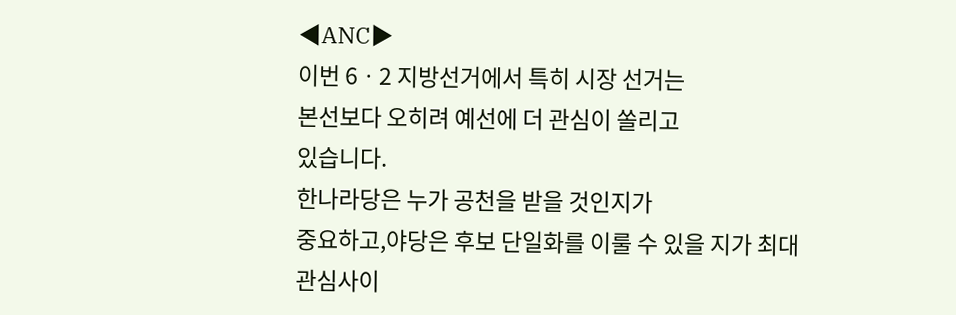◀ANC▶
이번 6ㆍ2 지방선거에서 특히 시장 선거는
본선보다 오히려 예선에 더 관심이 쏠리고
있습니다.
한나라당은 누가 공천을 받을 것인지가
중요하고,야당은 후보 단일화를 이룰 수 있을 지가 최대 관심사이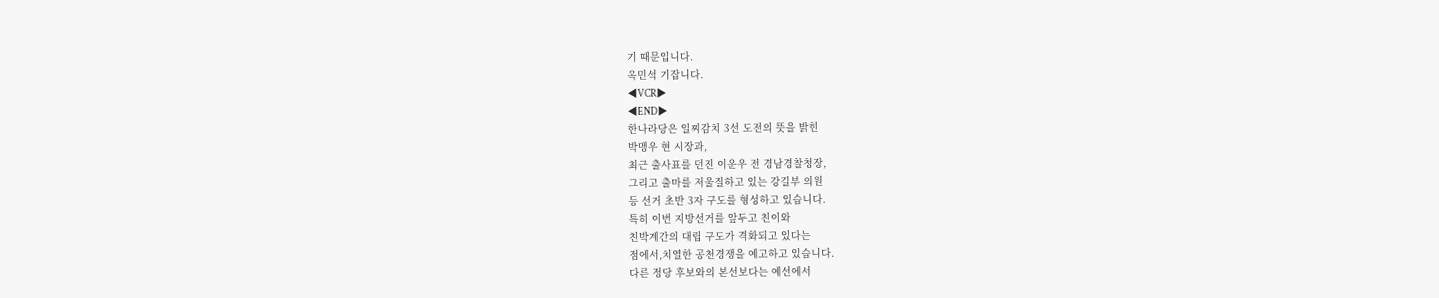기 때문입니다.
옥민석 기잡니다.
◀VCR▶
◀END▶
한나라당은 일찌감치 3선 도전의 뜻을 밝힌
박맹우 현 시장과,
최근 출사표를 던진 이운우 전 경남경찰청장,
그리고 출마를 저울질하고 있는 강길부 의원
등 선거 초반 3자 구도를 형성하고 있습니다.
특히 이번 지방선거를 앞두고 친이와
친박계간의 대립 구도가 격화되고 있다는
점에서,치열한 공천경쟁을 예고하고 있습니다.
다른 정당 후보와의 본선보다는 예선에서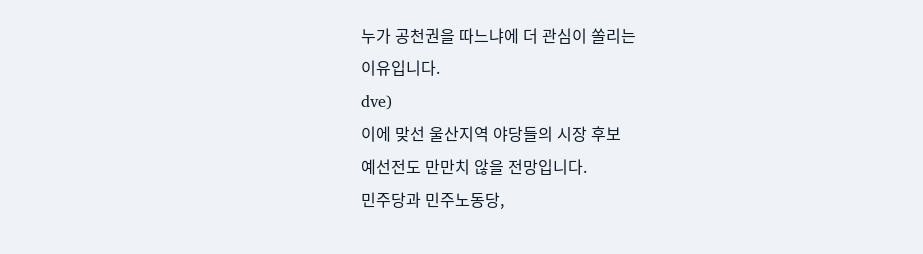누가 공천권을 따느냐에 더 관심이 쏠리는
이유입니다.
dve)
이에 맞선 울산지역 야당들의 시장 후보
예선전도 만만치 않을 전망입니다.
민주당과 민주노동당,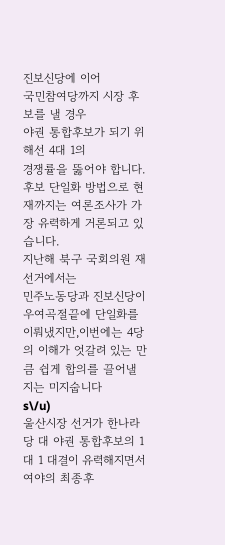진보신당에 이어
국민참여당까지 시장 후보를 낼 경우
야권 통합후보가 되기 위해선 4대 1의
경쟁률을 뚫어야 합니다.
후보 단일화 방법으로 현재까지는 여론조사가 가장 유력하게 거론되고 있습니다.
지난해 북구 국회의원 재선거에서는
민주노동당과 진보신당이 우여곡절끝에 단일화를 이뤄냈지만,이번에는 4당의 이해가 엇갈려 있는 만큼 쉽게 합의를 끌어낼 지는 미지숩니다
s\/u)
울산시장 선거가 한나라당 대 야권 통합후보의 1대 1 대결이 유력해지면서 여야의 최종후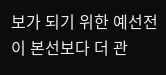보가 되기 위한 예선전이 본선보다 더 관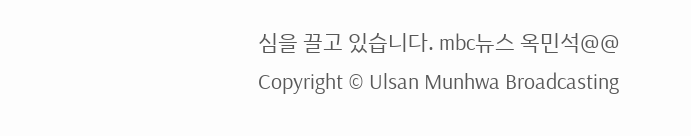심을 끌고 있습니다. mbc뉴스 옥민석@@
Copyright © Ulsan Munhwa Broadcasting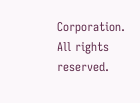Corporation. All rights reserved.